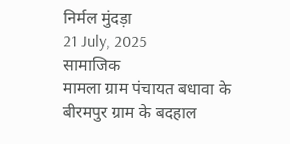निर्मल मुंदड़ा
21 July, 2025
सामाजिक
मामला ग्राम पंचायत बधावा के बीरमपुर ग्राम के बदहाल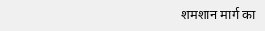शमशान मार्ग का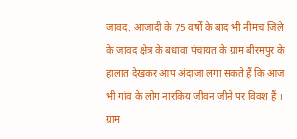जावद. आजादी के 75 वर्षों के बाद भी नीमच जिले के जावद क्षेत्र के बधावा पंचायत के ग्राम बीरमपुर के हालात देखकर आप अंदाजा लगा सकते हैं कि आज भी गांव के लोग नारकिय जीवन जीने पर विवश हैं । ग्राम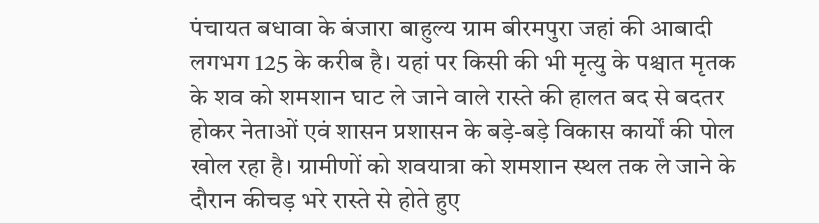पंचायत बधावा के बंजारा बाहुल्य ग्राम बीरमपुरा जहां की आबादी लगभग 125 के करीब है। यहां पर किसी की भी मृत्यु के पश्चात मृतक के शव को शमशान घाट ले जाने वाले रास्ते की हालत बद से बदतर होकर नेताओं एवं शासन प्रशासन के बड़े-बड़े विकास कार्यों की पोल खोल रहा है। ग्रामीणों को शवयात्रा को शमशान स्थल तक ले जाने के दौरान कीचड़ भरे रास्ते से होते हुए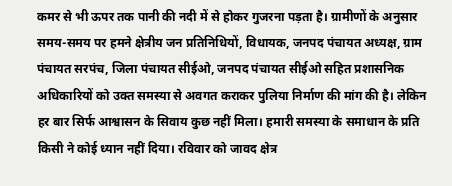कमर से भी ऊपर तक पानी की नदी में से होकर गुजरना पड़ता है। ग्रामीणों के अनुसार समय-समय पर हमने क्षेत्रीय जन प्रतिनिधियों, विधायक, जनपद पंचायत अध्यक्ष, ग्राम पंचायत सरपंच, जिला पंचायत सीईओ, जनपद पंचायत सीईओ सहित प्रशासनिक अधिकारियों को उक्त समस्या से अवगत कराकर पुलिया निर्माण की मांग की है। लेकिन हर बार सिर्फ आश्वासन के सिवाय कुछ नहीं मिला। हमारी समस्या के समाधान के प्रति किसी ने कोई ध्यान नहीं दिया। रविवार को जावद क्षेत्र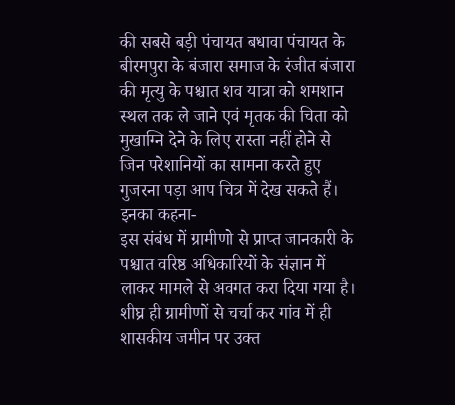की सबसे बड़ी पंचायत बधावा पंचायत के बीरमपुरा के बंजारा समाज के रंजीत बंजारा की मृत्यु के पश्चात शव यात्रा को शमशान स्थल तक ले जाने एवं मृतक की चिता को मुखाग्नि देने के लिए रास्ता नहीं होने से जिन परेशानियों का सामना करते हुए गुजरना पड़ा आप चित्र में देख सकते हैं।
इनका कहना-
इस संबंध में ग्रामीणो से प्राप्त जानकारी के पश्चात वरिष्ठ अधिकारियों के संज्ञान में लाकर मामले से अवगत करा दिया गया है। शीघ्र ही ग्रामीणों से चर्चा कर गांव में ही शासकीय जमीन पर उक्त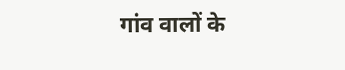गांव वालों के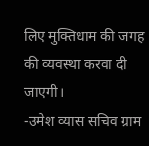लिए मुक्तिधाम की जगह की व्यवस्था करवा दी जाएगी।
-उमेश व्यास सचिव ग्राम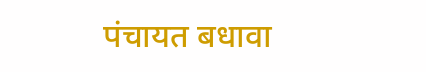पंचायत बधावा